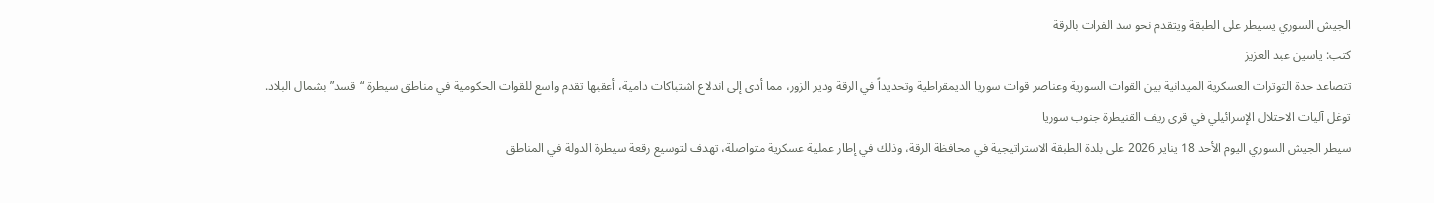الجيش السوري يسيطر على الطبقة ويتقدم نحو سد الفرات بالرقة
كتب: ياسين عبد العزيز
تتصاعد حدة التوترات العسكرية الميدانية بين القوات السورية وعناصر قوات سوريا الديمقراطية وتحديداً في الرقة ودير الزور، مما أدى إلى اندلاع اشتباكات دامية، أعقبها تقدم واسع للقوات الحكومية في مناطق سيطرة “قسد” بشمال البلاد.
توغل آليات الاحتلال الإسرائيلي في قرى ريف القنيطرة جنوب سوريا
سيطر الجيش السوري اليوم الأحد 18 يناير 2026 على بلدة الطبقة الاستراتيجية في محافظة الرقة، وذلك في إطار عملية عسكرية متواصلة، تهدف لتوسيع رقعة سيطرة الدولة في المناطق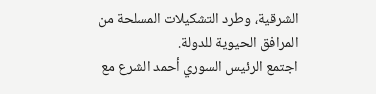الشرقية، وطرد التشكيلات المسلحة من المرافق الحيوية للدولة.
اجتمع الرئيس السوري أحمد الشرع مع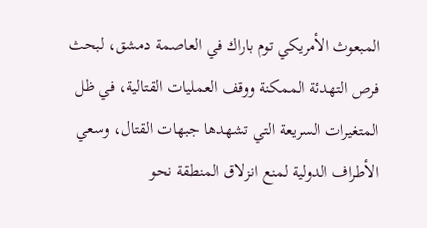المبعوث الأمريكي توم باراك في العاصمة دمشق، لبحث فرص التهدئة الممكنة ووقف العمليات القتالية، في ظل المتغيرات السريعة التي تشهدها جبهات القتال، وسعي الأطراف الدولية لمنع انزلاق المنطقة نحو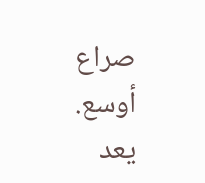صراع أوسع.
يعد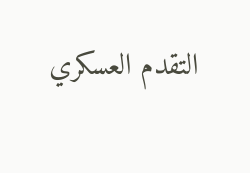التقدم العسكري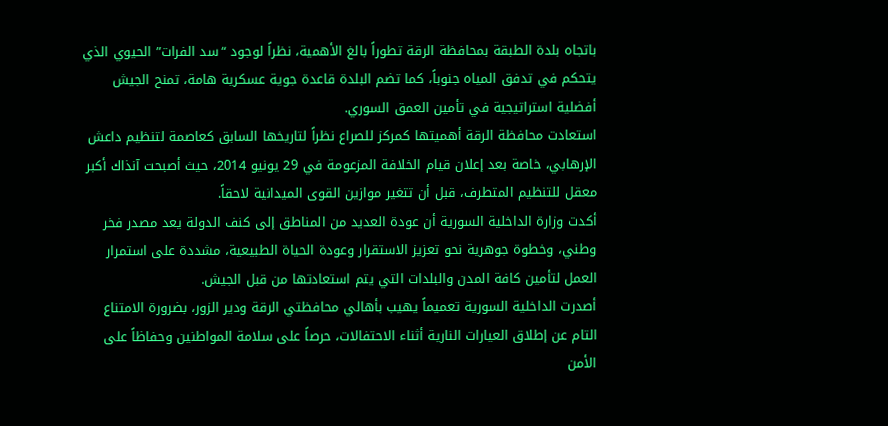باتجاه بلدة الطبقة بمحافظة الرقة تطوراً بالغ الأهمية، نظراً لوجود “سد الفرات” الحيوي الذي يتحكم في تدفق المياه جنوباً، كما تضم البلدة قاعدة جوية عسكرية هامة، تمنح الجيش أفضلية استراتيجية في تأمين العمق السوري.
استعادت محافظة الرقة أهميتها كمركز للصراع نظراً لتاريخها السابق كعاصمة لتنظيم داعش الإرهابي، خاصة بعد إعلان قيام الخلافة المزعومة في 29 يونيو 2014، حيث أصبحت آنذاك أكبر معقل للتنظيم المتطرف، قبل أن تتغير موازين القوى الميدانية لاحقاً.
أكدت وزارة الداخلية السورية أن عودة العديد من المناطق إلى كنف الدولة يعد مصدر فخر وطني، وخطوة جوهرية نحو تعزيز الاستقرار وعودة الحياة الطبيعية، مشددة على استمرار العمل لتأمين كافة المدن والبلدات التي يتم استعادتها من قبل الجيش.
أصدرت الداخلية السورية تعميماً يهيب بأهالي محافظتي الرقة ودير الزور، بضرورة الامتناع التام عن إطلاق العيارات النارية أثناء الاحتفالات، حرصاً على سلامة المواطنين وحفاظاً على الأمن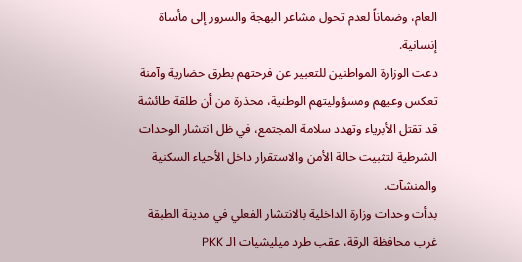العام، وضماناً لعدم تحول مشاعر البهجة والسرور إلى مأساة إنسانية.
دعت الوزارة المواطنين للتعبير عن فرحتهم بطرق حضارية وآمنة تعكس وعيهم ومسؤوليتهم الوطنية، محذرة من أن طلقة طائشة قد تقتل الأبرياء وتهدد سلامة المجتمع، في ظل انتشار الوحدات الشرطية لتثبيت حالة الأمن والاستقرار داخل الأحياء السكنية والمنشآت.
بدأت وحدات وزارة الداخلية بالانتشار الفعلي في مدينة الطبقة غرب محافظة الرقة، عقب طرد ميليشيات الـ PKK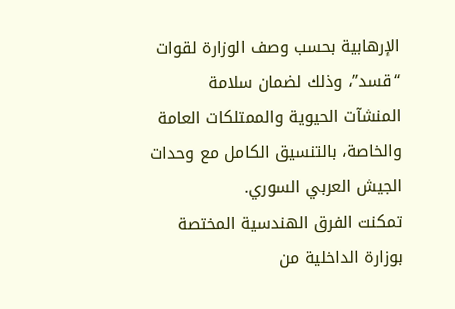الإرهابية بحسب وصف الوزارة لقوات “قسد”، وذلك لضمان سلامة المنشآت الحيوية والممتلكات العامة والخاصة، بالتنسيق الكامل مع وحدات الجيش العربي السوري.
تمكنت الفرق الهندسية المختصة بوزارة الداخلية من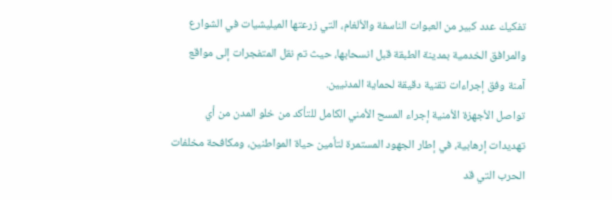تفكيك عدد كبير من العبوات الناسفة والألغام، التي زرعتها الميليشيات في الشوارع والمرافق الخدمية بمدينة الطبقة قبل انسحابها، حيث تم نقل المتفجرات إلى مواقع آمنة وفق إجراءات تقنية دقيقة لحماية المدنيين.
تواصل الأجهزة الأمنية إجراء المسح الأمني الكامل للتأكد من خلو المدن من أي تهديدات إرهابية، في إطار الجهود المستمرة لتأمين حياة المواطنين، ومكافحة مخلفات الحرب التي قد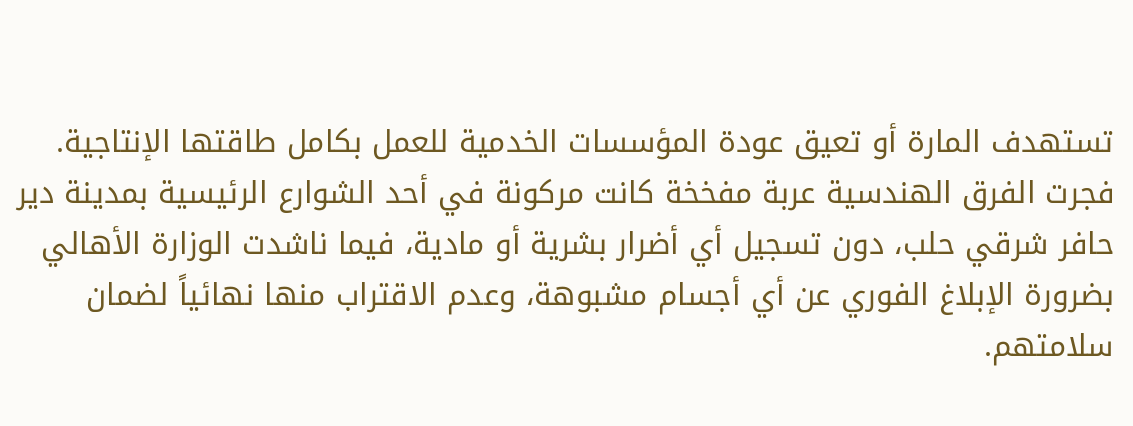تستهدف المارة أو تعيق عودة المؤسسات الخدمية للعمل بكامل طاقتها الإنتاجية.
فجرت الفرق الهندسية عربة مفخخة كانت مركونة في أحد الشوارع الرئيسية بمدينة دير حافر شرقي حلب، دون تسجيل أي أضرار بشرية أو مادية، فيما ناشدت الوزارة الأهالي بضرورة الإبلاغ الفوري عن أي أجسام مشبوهة، وعدم الاقتراب منها نهائياً لضمان سلامتهم.